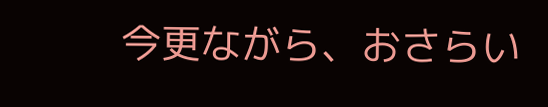今更ながら、おさらい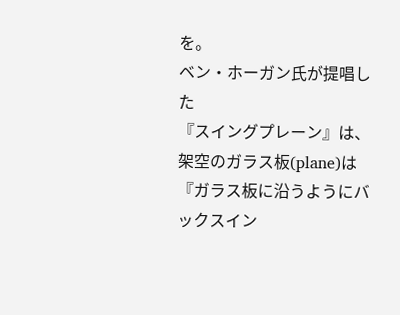を。
ベン・ホーガン氏が提唱した
『スイングプレーン』は、架空のガラス板(plane)は
『ガラス板に沿うようにバックスイン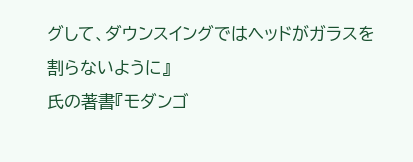グして、ダウンスイングではヘッドがガラスを割らないように』
氏の著書『モダンゴ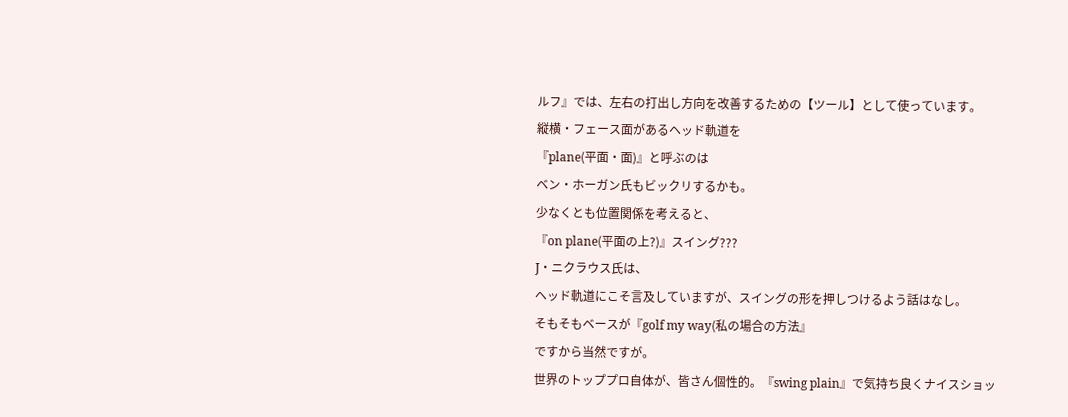ルフ』では、左右の打出し方向を改善するための【ツール】として使っています。
縦横・フェース面があるヘッド軌道を
『plane(平面・面)』と呼ぶのは
ベン・ホーガン氏もビックリするかも。
少なくとも位置関係を考えると、
『on plane(平面の上?)』スイング???
J・ニクラウス氏は、
ヘッド軌道にこそ言及していますが、スイングの形を押しつけるよう話はなし。
そもそもベースが『golf my way(私の場合の方法』
ですから当然ですが。
世界のトッププロ自体が、皆さん個性的。『swing plain』で気持ち良くナイスショッ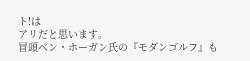ト!は
アリだと思います。
冒頭ベン・ホーガン氏の『モダンゴルフ』も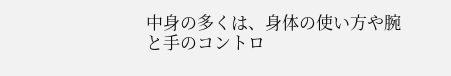中身の多くは、身体の使い方や腕と手のコントロ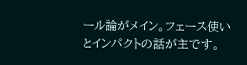ール論がメイン。フェース使いとインパクトの話が主です。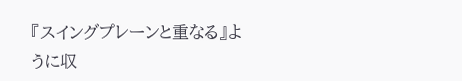『スイングプレーンと重なる』ように収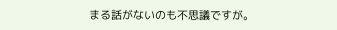まる話がないのも不思議ですが。